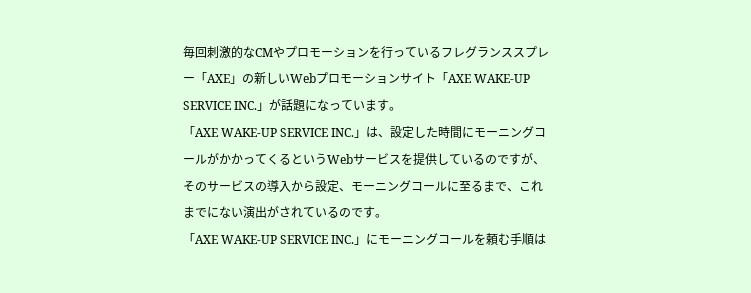毎回刺激的なCMやプロモーションを行っているフレグランススプレー「AXE」の新しいWebプロモーションサイト「AXE WAKE-UP SERVICE INC.」が話題になっています。
「AXE WAKE-UP SERVICE INC.」は、設定した時間にモーニングコールがかかってくるというWebサービスを提供しているのですが、そのサービスの導入から設定、モーニングコールに至るまで、これまでにない演出がされているのです。
「AXE WAKE-UP SERVICE INC.」にモーニングコールを頼む手順は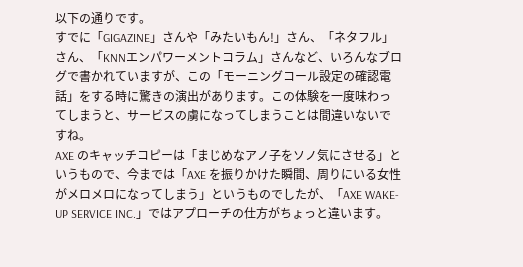以下の通りです。
すでに「GIGAZINE」さんや「みたいもん!」さん、「ネタフル」さん、「KNNエンパワーメントコラム」さんなど、いろんなブログで書かれていますが、この「モーニングコール設定の確認電話」をする時に驚きの演出があります。この体験を一度味わってしまうと、サービスの虜になってしまうことは間違いないですね。
AXE のキャッチコピーは「まじめなアノ子をソノ気にさせる」というもので、今までは「AXE を振りかけた瞬間、周りにいる女性がメロメロになってしまう」というものでしたが、「AXE WAKE-UP SERVICE INC.」ではアプローチの仕方がちょっと違います。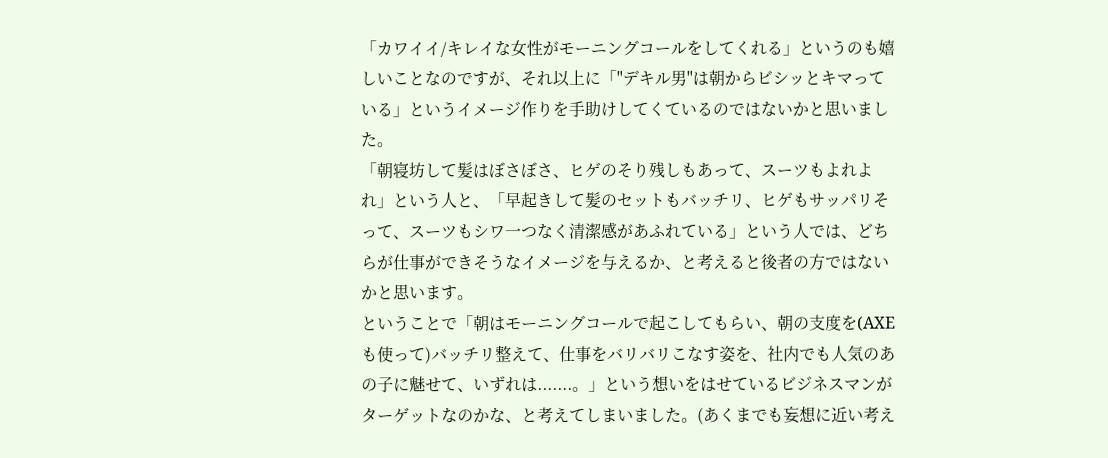「カワイイ/キレイな女性がモーニングコールをしてくれる」というのも嬉しいことなのですが、それ以上に「"デキル男"は朝からビシッとキマっている」というイメージ作りを手助けしてくているのではないかと思いました。
「朝寝坊して髪はぼさぼさ、ヒゲのそり残しもあって、スーツもよれよれ」という人と、「早起きして髪のセットもバッチリ、ヒゲもサッパリそって、スーツもシワ一つなく清潔感があふれている」という人では、どちらが仕事ができそうなイメージを与えるか、と考えると後者の方ではないかと思います。
ということで「朝はモーニングコールで起こしてもらい、朝の支度を(AXEも使って)バッチリ整えて、仕事をバリバリこなす姿を、社内でも人気のあの子に魅せて、いずれは.......。」という想いをはせているビジネスマンがターゲットなのかな、と考えてしまいました。(あくまでも妄想に近い考え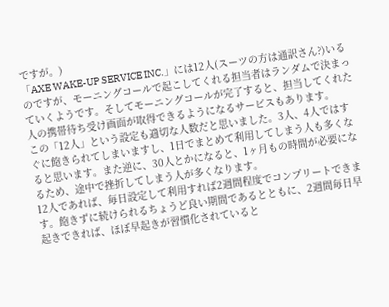ですが。)
「AXE WAKE-UP SERVICE INC.」には12人(スーツの方は通訳さん?)いるのですが、モーニングコールで起こしてくれる担当者はランダムで決まっていくようです。そしてモーニングコールが完了すると、担当してくれた人の携帯待ち受け画面が取得できるようになるサービスもあります。
この「12人」という設定も適切な人数だと思いました。3人、4人ではすぐに飽きられてしまいますし、1日でまとめて利用してしまう人も多くなると思います。また逆に、30人とかになると、1ヶ月もの時間が必要になるため、途中で挫折してしまう人が多くなります。
12人であれば、毎日設定して利用すれば2週間程度でコンプリートできます。飽きずに続けられるちょうど良い期間であるとともに、2週間毎日早起きできれば、ほぼ早起きが習慣化されていると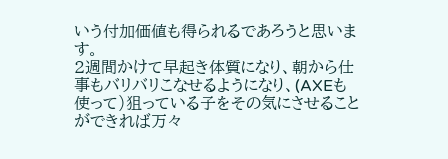いう付加価値も得られるであろうと思います。
2週間かけて早起き体質になり、朝から仕事もバリバリこなせるようになり、(AXEも使って)狙っている子をその気にさせることができれば万々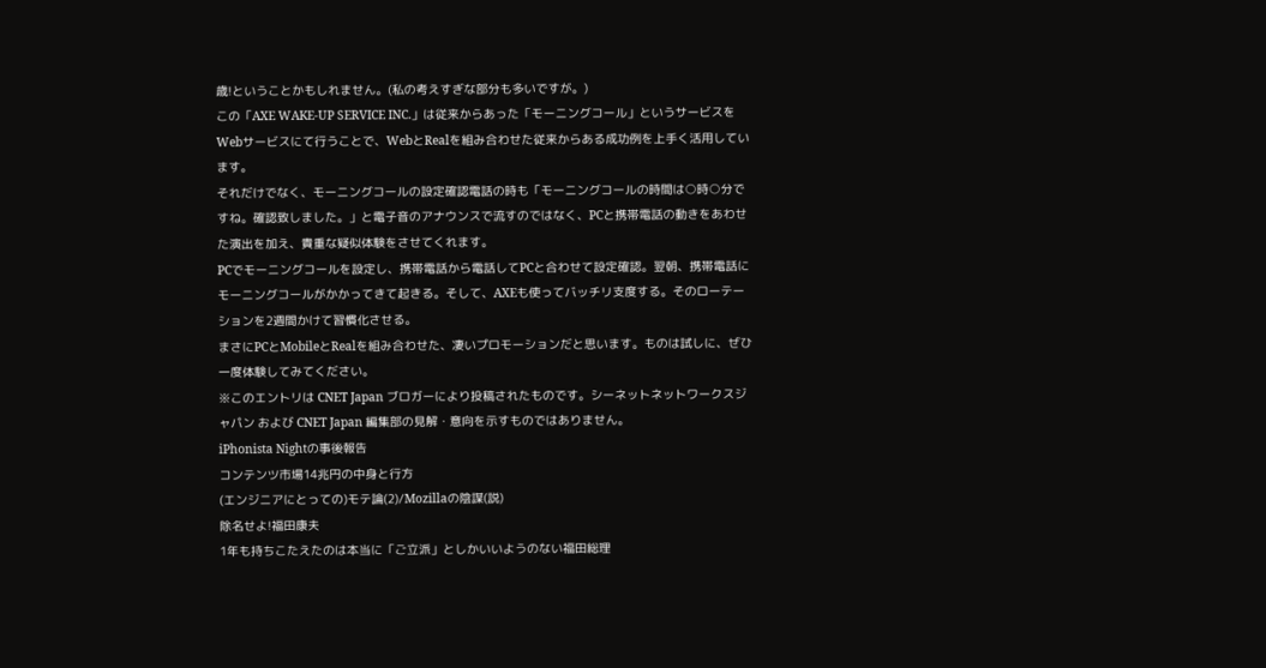歳!ということかもしれません。(私の考えすぎな部分も多いですが。)
この「AXE WAKE-UP SERVICE INC.」は従来からあった「モーニングコール」というサービスをWebサービスにて行うことで、WebとRealを組み合わせた従来からある成功例を上手く活用しています。
それだけでなく、モーニングコールの設定確認電話の時も「モーニングコールの時間は○時○分ですね。確認致しました。」と電子音のアナウンスで流すのではなく、PCと携帯電話の動きをあわせた演出を加え、貴重な疑似体験をさせてくれます。
PCでモーニングコールを設定し、携帯電話から電話してPCと合わせて設定確認。翌朝、携帯電話にモーニングコールがかかってきて起きる。そして、AXEも使ってバッチリ支度する。そのローテーションを2週間かけて習慣化させる。
まさにPCとMobileとRealを組み合わせた、凄いプロモーションだと思います。ものは試しに、ぜひ一度体験してみてください。
※このエントリは CNET Japan ブロガーにより投稿されたものです。シーネットネットワークスジャパン および CNET Japan 編集部の見解・意向を示すものではありません。
iPhonista Nightの事後報告
コンテンツ市場14兆円の中身と行方
(エンジニアにとっての)モテ論(2)/Mozillaの陰謀(説)
除名せよ!福田康夫
1年も持ちこたえたのは本当に「ご立派」としかいいようのない福田総理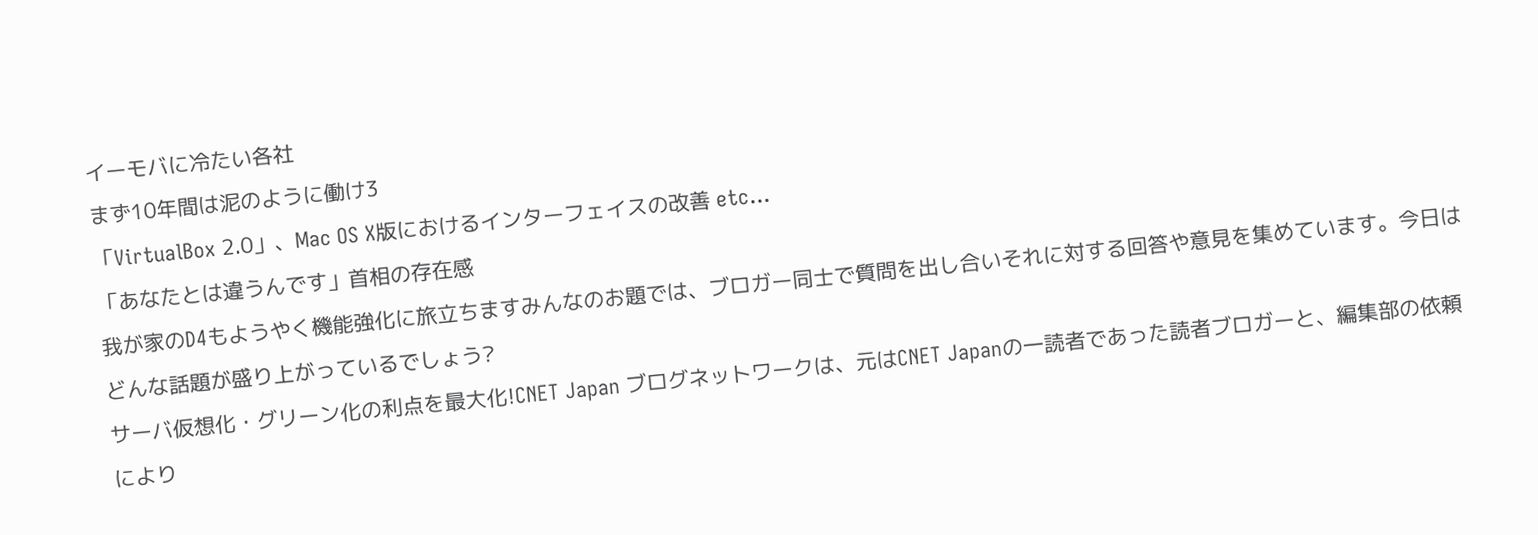イーモバに冷たい各社
まず10年間は泥のように働け3
「VirtualBox 2.0」、Mac OS X版におけるインターフェイスの改善 etc...
「あなたとは違うんです」首相の存在感
我が家のD4もようやく機能強化に旅立ちますみんなのお題では、ブロガー同士で質問を出し合いそれに対する回答や意見を集めています。今日はどんな話題が盛り上がっているでしょう?
サーバ仮想化・グリーン化の利点を最大化!CNET Japan ブログネットワークは、元はCNET Japanの一読者であった読者ブロガーと、編集部の依頼により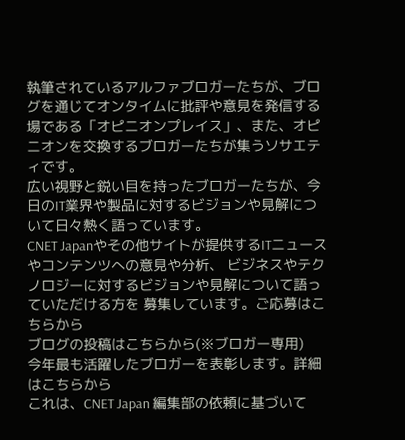執筆されているアルファブロガーたちが、ブログを通じてオンタイムに批評や意見を発信する場である「オピニオンプレイス」、また、オピニオンを交換するブロガーたちが集うソサエティです。
広い視野と鋭い目を持ったブロガーたちが、今日のIT業界や製品に対するビジョンや見解について日々熱く語っています。
CNET Japanやその他サイトが提供するITニュースやコンテンツへの意見や分析、 ビジネスやテクノロジーに対するビジョンや見解について語っていただける方を 募集しています。ご応募はこちらから
ブログの投稿はこちらから(※ブロガー専用)
今年最も活躍したブロガーを表彰します。詳細はこちらから
これは、CNET Japan 編集部の依頼に基づいて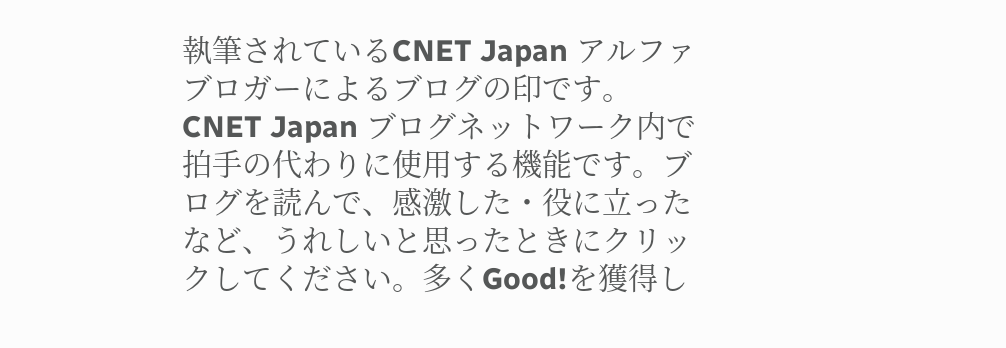執筆されているCNET Japan アルファブロガーによるブログの印です。
CNET Japan ブログネットワーク内で拍手の代わりに使用する機能です。ブログを読んで、感激した・役に立ったなど、うれしいと思ったときにクリックしてください。多くGood!を獲得し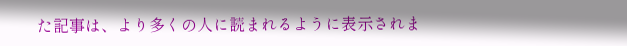た記事は、より多くの人に読まれるように表示されま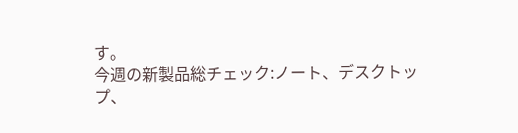す。
今週の新製品総チェック:ノート、デスクトップ、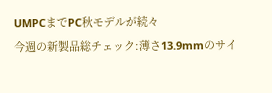UMPCまでPC秋モデルが続々
今週の新製品総チェック:薄さ13.9mmのサイ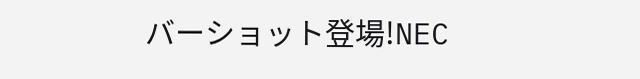バーショット登場!NEC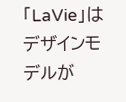「LaVie」はデザインモデルが